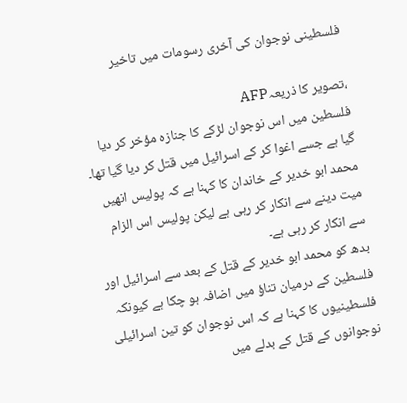فلسطینی نوجوان کی آخری رسومات میں تاخیر

،تصویر کا ذریعہAFP
فلسطین میں اس نوجوان لڑکے کا جنازہ مؤخر کر دیا گیا ہے جسے اغوا کر کے اسرائیل میں قتل کر دیا گیا تھا۔
محمد ابو خدیر کے خاندان کا کہنا ہے کہ پولیس انھیں میت دینے سے انکار کر رہی ہے لیکن پولیس اس الزام سے انکار کر رہی ہے۔
بدھ کو محمد ابو خدیر کے قتل کے بعد سے اسرائیل اور فلسطین کے درمیان تناؤ میں اضافہ ہو چکا ہے کیونکہ فلسطینیوں کا کہنا ہے کہ اس نوجوان کو تین اسرائیلی نوجوانوں کے قتل کے بدلے میں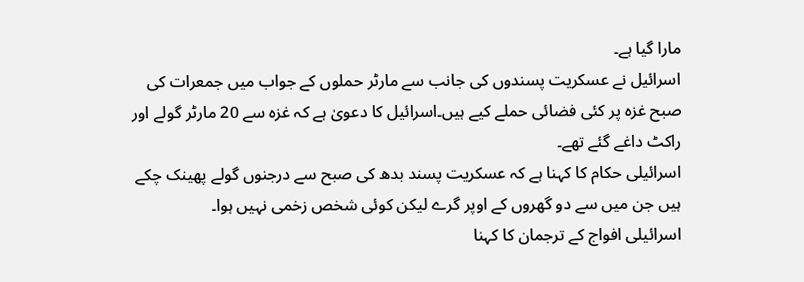مارا گیا ہے۔
اسرائیل نے عسکریت پسندوں کی جانب سے مارٹر حملوں کے جواب میں جمعرات کی صبح غزہ پر کئی فضائی حملے کیے ہیں۔اسرائیل کا دعویٰ ہے کہ غزہ سے 20 مارٹر گولے اور راکٹ داغے گئے تھے۔
اسرائیلی حکام کا کہنا ہے کہ عسکریت پسند بدھ کی صبح سے درجنوں گولے پھینک چکے ہیں جن میں سے دو گھروں کے اوپر گرے لیکن کوئی شخص زخمی نہیں ہوا۔
اسرائیلی افواج کے ترجمان کا کہنا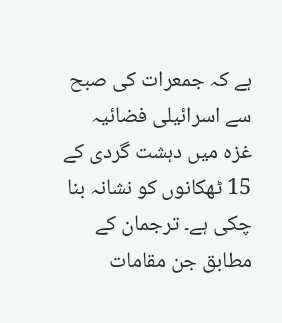ہے کہ جمعرات کی صبح سے اسرائیلی فضائیہ غزہ میں دہشت گردی کے 15 ٹھکانوں کو نشانہ بنا چکی ہے۔ ترجمان کے مطابق جن مقامات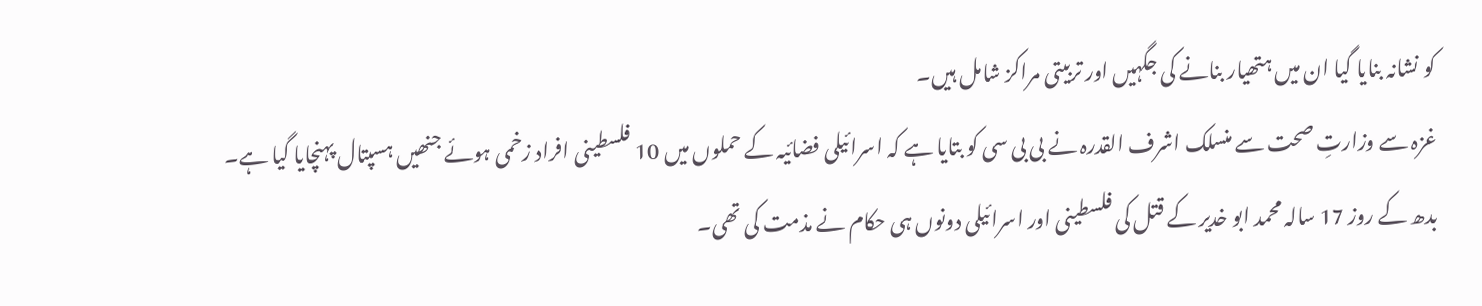کو نشانہ بنایا گیا ان میں ہتھیار بنانے کی جگہیں اور تربیتی مراکز شامل ہیں۔
غزہ سے وزارتِ صحت سے منسلک اشرف القدرہ نے بی بی سی کو بتایا ہے کہ اسرائیلی فضائیہ کے حملوں میں 10 فلسطینی افراد زخمی ہوئے جنھیں ہسپتال پہنچایا گیا ہے۔
بدھ کے روز 17 سالہ محمد ابو خدیر کے قتل کی فلسطینی اور اسرائیلی دونوں ہی حکام نے مذمت کی تھی۔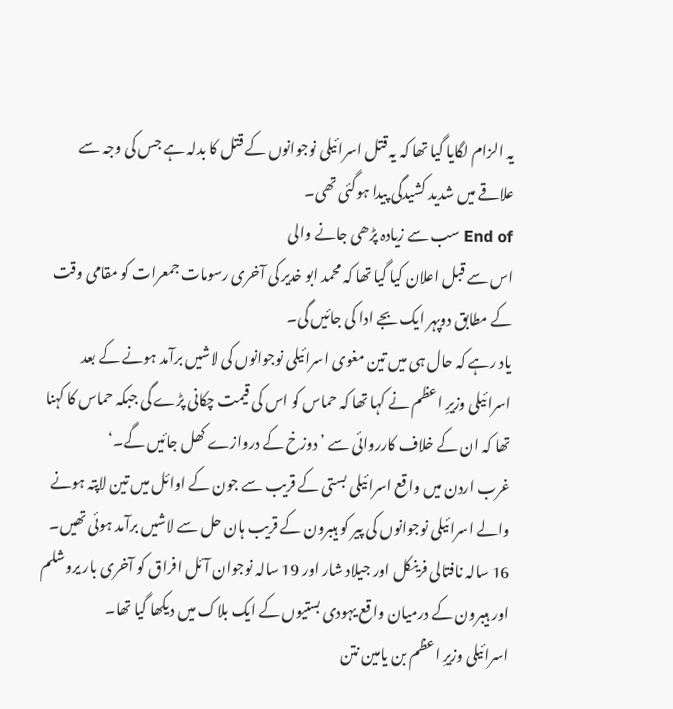یہ الزام لگایا گیا تھا کہ یہ قتل اسرائیلی نوجوانوں کے قتل کا بدلہ ہے جس کی وجہ سے علاقے میں شدید کشیدگی پیدا ہوگئی تھی۔
End of سب سے زیادہ پڑھی جانے والی
اس سے قبل اعلان کیا گیا تھا کہ محمد ابو خدیر کی آخری رسومات جمعرات کو مقامی وقت کے مطابق دوپہر ایک بجے ادا کی جائیں گی۔
یاد رہے کہ حال ہی میں تین مغوی اسرائیلی نوجوانوں کی لاشیں برآمد ہونے کے بعد اسرائیلی وزیرِ اعظم نے کہا تھا کہ حماس کو اس کی قیمت چکانی پڑے گی جبکہ حماس کا کہنا تھا کہ ان کے خلاف کارروائی سے ’دوزخ کے دروازے کھل جائیں گے۔‘
غرب اردن میں واقع اسرائیلی بستی کے قریب سے جون کے اوائل میں تین لاپتہ ہونے والے اسرائیلی نوجوانوں کی پیر کو ہیبرون کے قریب ہان حل سے لاشیں برآمد ہوئی تھیں۔
16 سالہ نافتالی فرینکل اور جیلاد شار اور 19 سالہ نوجوان آئل افراق کو آخری بار یروشلم اور ہیبرون کے درمیان واقع یہودی بستیوں کے ایک بلاک میں دیکھا گیا تھا۔
اسرائیلی وزیرِ اعظم بن یامین نتن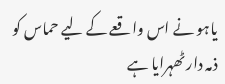یاہو نے اس واقعے کے لیے حماس کو ذمہ دار ٹھہرایا ہے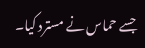جسے حماس نے مسترد کیا۔